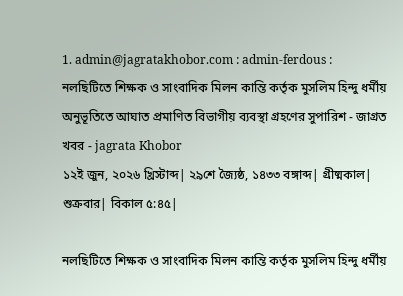1. admin@jagratakhobor.com : admin-ferdous :
নলছিটিতে শিক্ষক ও সাংবাদিক মিলন কান্তি কর্তৃক মুসলিম হিন্দু ধর্মীয় অনুভূতিতে আঘাত প্রমাণিত বিভাগীয় ব্যবস্থা গ্রহণের সুপারিশ - জাগ্রত খবর - jagrata Khobor
১২ই জুন, ২০২৬ খ্রিস্টাব্দ| ২৯শে জ্যৈষ্ঠ, ১৪৩৩ বঙ্গাব্দ| গ্রীষ্মকাল| শুক্রবার| বিকাল ৫:৪৫|

নলছিটিতে শিক্ষক ও সাংবাদিক মিলন কান্তি কর্তৃক মুসলিম হিন্দু ধর্মীয়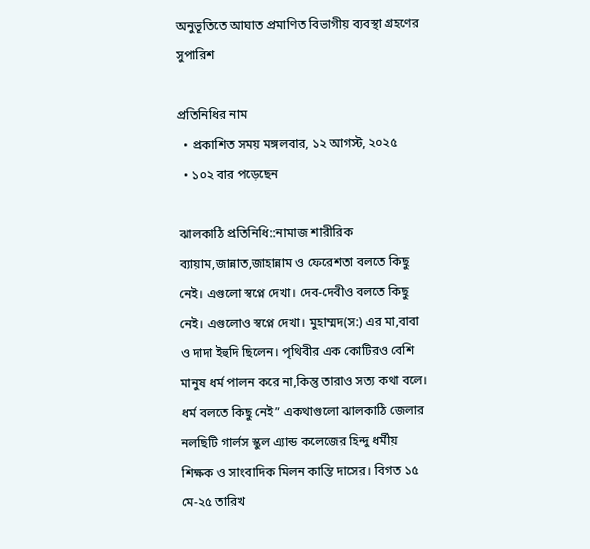অনুভূতিতে আঘাত প্রমাণিত বিভাগীয় ব্যবস্থা গ্রহণের সুপারিশ

প্রতিনিধির নাম
  • প্রকাশিত সময় মঙ্গলবার, ১২ আগস্ট, ২০২৫
  • ১০২ বার পড়েছেন

ঝালকাঠি প্রতিনিধি::নামাজ শারীরিক ব্যায়াম,জান্নাত,জাহান্নাম ও ফেরেশতা বলতে কিছু নেই। এগুলো স্বপ্নে দেখা। দেব-দেবীও বলতে কিছু নেই। এগুলোও স্বপ্নে দেখা। মুহাম্মদ(স:) এর মা,বাবা ও দাদা ইহুদি ছিলেন। পৃথিবীর এক কোটিরও বেশি মানুষ ধর্ম পালন করে না,কিন্তু তারাও সত্য কথা বলে। ধর্ম বলতে কিছু নেই” একথাগুলো ঝালকাঠি জেলার নলছিটি গার্লস স্কুল এ্যান্ড কলেজের হিন্দু ধর্মীয় শিক্ষক ও সাংবাদিক মিলন কান্তি দাসের। বিগত ১৫ মে-২৫ তারিখ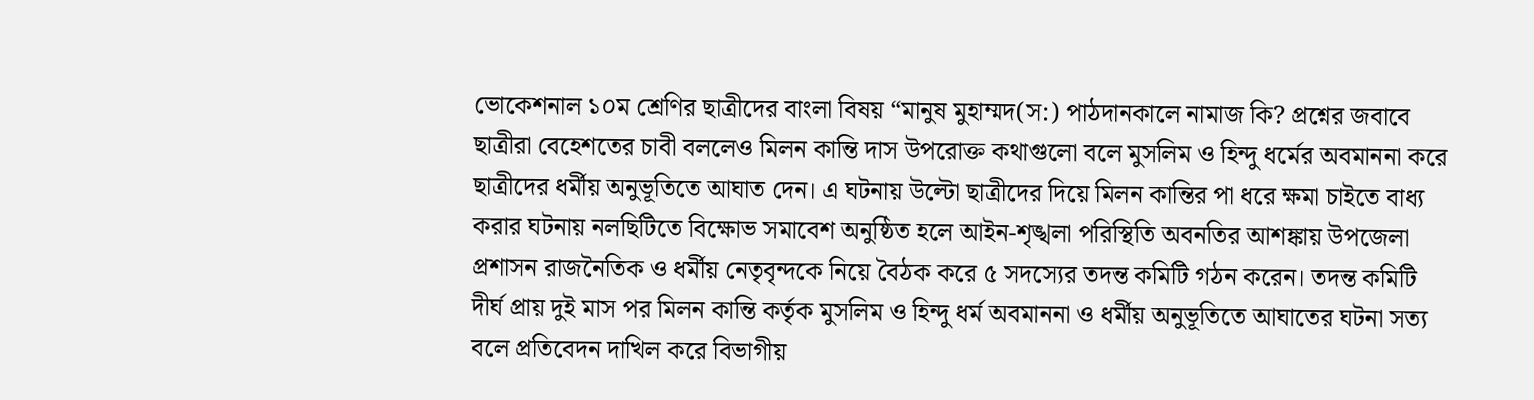ভোকেশনাল ১০ম শ্রেণির ছাত্রীদের বাংলা বিষয় “মানুষ মুহাম্মদ(স:) পাঠদানকালে নামাজ কি? প্রশ্নের জবাবে ছাত্রীরা বেহেশতের চাবী বললেও মিলন কান্তি দাস উপরোক্ত কথাগুলো বলে মুসলিম ও হিন্দু ধর্মের অবমাননা করে ছাত্রীদের ধর্মীয় অনুভূতিতে আঘাত দেন। এ ঘটনায় উল্টো ছাত্রীদের দিয়ে মিলন কান্তির পা ধরে ক্ষমা চাইতে বাধ্য করার ঘটনায় নলছিটিতে বিক্ষোভ সমাবেশ অনুষ্ঠিত হলে আইন-শৃঙ্খলা পরিস্থিতি অবনতির আশঙ্কায় উপজেলা প্রশাসন রাজনৈতিক ও ধর্মীয় নেতৃবৃন্দকে নিয়ে বৈঠক করে ৫ সদস্যের তদন্ত কমিটি গঠন করেন। তদন্ত কমিটি দীর্ঘ প্রায় দুই মাস পর মিলন কান্তি কর্তৃক মুসলিম ও হিন্দু ধর্ম অবমাননা ও ধর্মীয় অনুভূতিতে আঘাতের ঘটনা সত্য বলে প্রতিবেদন দাখিল করে বিভাগীয়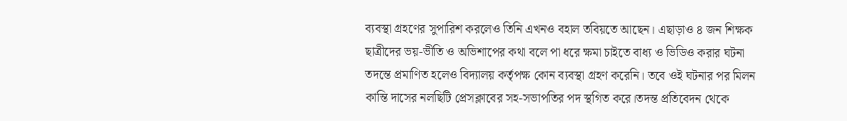ব্যবস্থা গ্রহণের সুপারিশ করলেও তিনি এখনও বহাল তবিয়তে আছেন। এছাড়াও ৪ জন শিক্ষক ছাত্রীদের ভয়-ভীতি ও অভিশাপের কথা বলে পা ধরে ক্ষমা চাইতে বাধ্য ও ভিডিও করার ঘটনা তদন্তে প্রমাণিত হলেও বিদ্যালয় কর্তৃপক্ষ কোন ব্যবস্থা গ্রহণ করেনি। তবে ওই ঘটনার পর মিলন কান্তি দাসের নলছিটি প্রেসক্লাবের সহ-সভাপতির পদ স্থগিত করে।তদন্ত প্রতিবেদন থেকে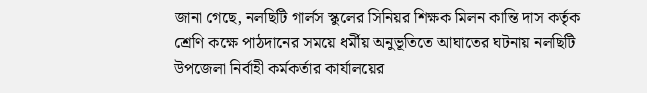জানা গেছে, নলছিটি গার্লস স্কুলের সিনিয়র শিক্ষক মিলন কান্তি দাস কর্তৃক শ্রেণি কক্ষে পাঠদানের সময়ে ধর্মীয় অনুভূতিতে আঘাতের ঘটনায় নলছিটি উপজেলা নির্বাহী কর্মকর্তার কার্যালয়ের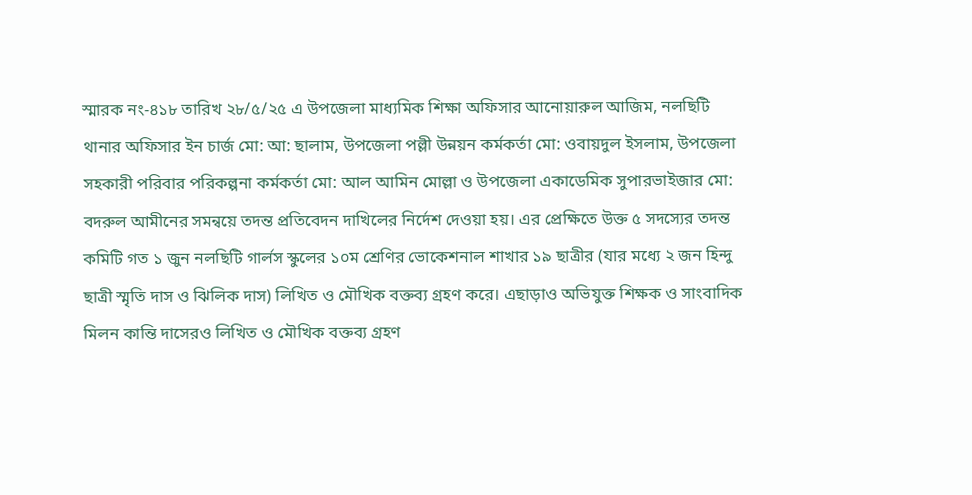স্মারক নং-৪১৮ তারিখ ২৮/৫/২৫ এ উপজেলা মাধ্যমিক শিক্ষা অফিসার আনোয়ারুল আজিম, নলছিটি থানার অফিসার ইন চার্জ মো: আ: ছালাম, উপজেলা পল্লী উন্নয়ন কর্মকর্তা মো: ওবায়দুল ইসলাম, উপজেলা সহকারী পরিবার পরিকল্পনা কর্মকর্তা মো: আল আমিন মোল্লা ও উপজেলা একাডেমিক সুপারভাইজার মো: বদরুল আমীনের সমন্বয়ে তদন্ত প্রতিবেদন দাখিলের নির্দেশ দেওয়া হয়। এর প্রেক্ষিতে উক্ত ৫ সদস্যের তদন্ত কমিটি গত ১ জুন নলছিটি গার্লস স্কুলের ১০ম শ্রেণির ভোকেশনাল শাখার ১৯ ছাত্রীর (যার মধ্যে ২ জন হিন্দু ছাত্রী স্মৃতি দাস ও ঝিলিক দাস) লিখিত ও মৌখিক বক্তব্য গ্রহণ করে। এছাড়াও অভিযুক্ত শিক্ষক ও সাংবাদিক মিলন কান্তি দাসেরও লিখিত ও মৌখিক বক্তব্য গ্রহণ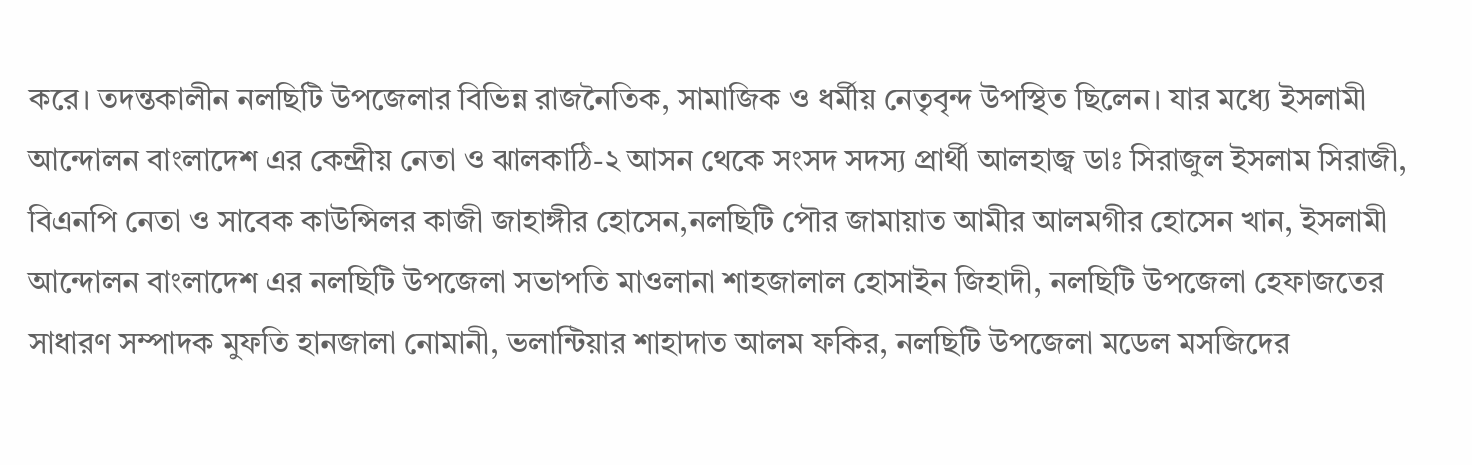করে। তদন্তকালীন নলছিটি উপজেলার বিভিন্ন রাজনৈতিক, সামাজিক ও ধর্মীয় নেতৃবৃন্দ উপস্থিত ছিলেন। যার মধ্যে ইসলামী আন্দোলন বাংলাদেশ এর কেন্দ্রীয় নেতা ও ঝালকাঠি-২ আসন থেকে সংসদ সদস্য প্রার্থী আলহাজ্ব ডাঃ সিরাজুল ইসলাম সিরাজী, বিএনপি নেতা ও সাবেক কাউন্সিলর কাজী জাহাঙ্গীর হোসেন,নলছিটি পৌর জামায়াত আমীর আলমগীর হোসেন খান, ইসলামী আন্দোলন বাংলাদেশ এর নলছিটি উপজেলা সভাপতি মাওলানা শাহজালাল হোসাইন জিহাদী, নলছিটি উপজেলা হেফাজতের সাধারণ সম্পাদক মুফতি হানজালা নোমানী, ভলান্টিয়ার শাহাদাত আলম ফকির, নলছিটি উপজেলা মডেল মসজিদের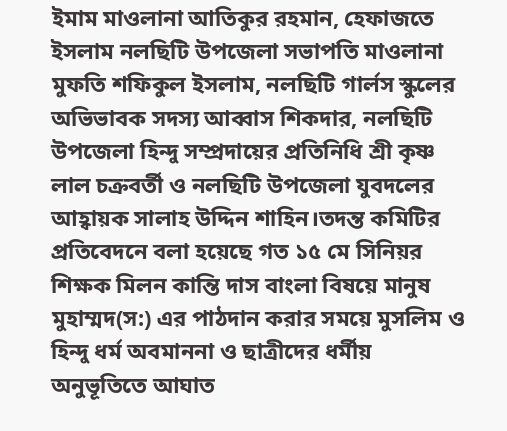ইমাম মাওলানা আতিকুর রহমান, হেফাজতে ইসলাম নলছিটি উপজেলা সভাপতি মাওলানা মুফতি শফিকুল ইসলাম, নলছিটি গার্লস স্কুলের অভিভাবক সদস্য আব্বাস শিকদার, নলছিটি উপজেলা হিন্দু সম্প্রদায়ের প্রতিনিধি শ্রী কৃষ্ণ লাল চক্রবর্তী ও নলছিটি উপজেলা যুবদলের আহ্বায়ক সালাহ উদ্দিন শাহিন।তদন্ত কমিটির প্রতিবেদনে বলা হয়েছে গত ১৫ মে সিনিয়র শিক্ষক মিলন কান্তি দাস বাংলা বিষয়ে মানুষ মুহাম্মদ(স:) এর পাঠদান করার সময়ে মুসলিম ও হিন্দু ধর্ম অবমাননা ও ছাত্রীদের ধর্মীয় অনুভূতিতে আঘাত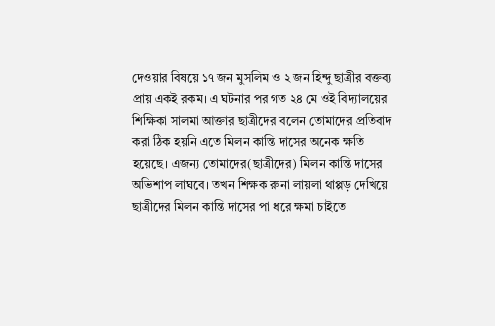দেওয়ার বিষয়ে ১৭ জন মুসলিম ও ২ জন হিন্দু ছাত্রীর বক্তব্য প্রায় একই রকম। এ ঘটনার পর গত ২৪ মে ওই বিদ্যালয়ের শিক্ষিকা সালমা আক্তার ছাত্রীদের বলেন তোমাদের প্রতিবাদ করা ঠিক হয়নি এতে মিলন কান্তি দাসের অনেক ক্ষতি হয়েছে। এজন্য তোমাদের(ছাত্রীদের) মিলন কান্তি দাসের অভিশাপ লাঘবে। তখন শিক্ষক রুনা লায়লা থাপ্পড় দেখিয়ে ছাত্রীদের মিলন কান্তি দাসের পা ধরে ক্ষমা চাইতে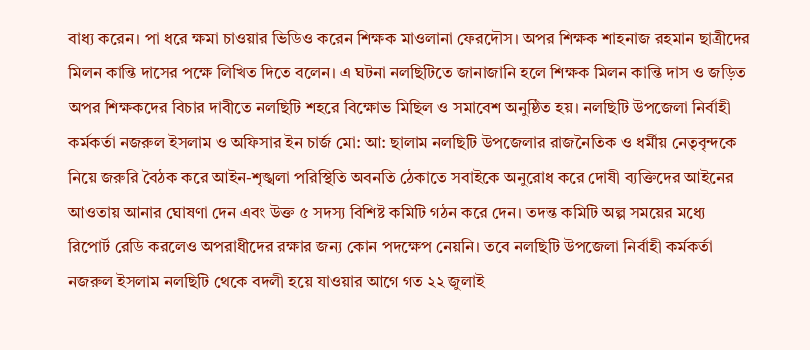বাধ্য করেন। পা ধরে ক্ষমা চাওয়ার ভিডিও করেন শিক্ষক মাওলানা ফেরদৌস। অপর শিক্ষক শাহনাজ রহমান ছাত্রীদের মিলন কান্তি দাসের পক্ষে লিখিত দিতে বলেন। এ ঘটনা নলছিটিতে জানাজানি হলে শিক্ষক মিলন কান্তি দাস ও জড়িত অপর শিক্ষকদের বিচার দাবীতে নলছিটি শহরে বিক্ষোভ মিছিল ও সমাবেশ অনুষ্ঠিত হয়। নলছিটি উপজেলা নির্বাহী কর্মকর্তা নজরুল ইসলাম ও অফিসার ইন চার্জ মো: আ: ছালাম নলছিটি উপজেলার রাজনৈতিক ও ধর্মীয় নেতৃবৃন্দকে নিয়ে জরুরি বৈঠক করে আইন-শৃঙ্খলা পরিস্থিতি অবনতি ঠেকাতে সবাইকে অনুরোধ করে দোষী ব্যক্তিদের আইনের আওতায় আনার ঘোষণা দেন এবং উক্ত ৫ সদস্য বিশিষ্ট কমিটি গঠন করে দেন। তদন্ত কমিটি অল্প সময়ের মধ্যে রিপোর্ট রেডি করলেও অপরাধীদের রক্ষার জন্য কোন পদক্ষেপ নেয়নি। তবে নলছিটি উপজেলা নির্বাহী কর্মকর্তা নজরুল ইসলাম নলছিটি থেকে বদলী হয়ে যাওয়ার আগে গত ২২ জুলাই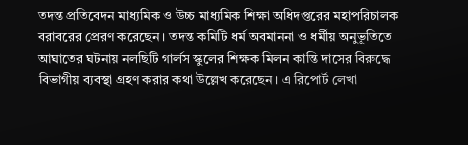তদন্ত প্রতিবেদন মাধ্যমিক ও উচ্চ মাধ্যমিক শিক্ষা অধিদপ্তরের মহাপরিচালক বরাবরের প্রেরণ করেছেন। তদন্ত কমিটি ধর্ম অবমাননা ও ধর্মীয় অনুভূতিতে আঘাতের ঘটনায় নলছিটি গার্লস স্কুলের শিক্ষক মিলন কান্তি দাসের বিরুদ্ধে বিভাগীয় ব্যবস্থা গ্রহণ করার কথা উল্লেখ করেছেন। এ রিপোর্ট লেখা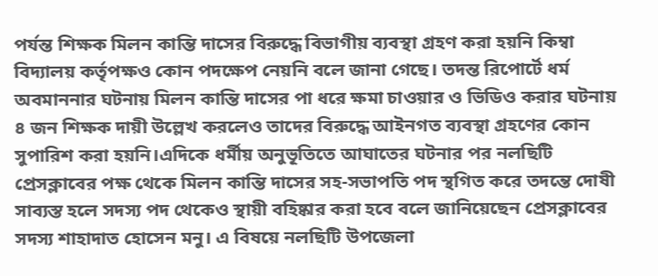পর্যন্ত শিক্ষক মিলন কান্তি দাসের বিরুদ্ধে বিভাগীয় ব্যবস্থা গ্রহণ করা হয়নি কিম্বা বিদ্যালয় কর্তৃপক্ষও কোন পদক্ষেপ নেয়নি বলে জানা গেছে। তদন্ত রিপোর্টে ধর্ম অবমাননার ঘটনায় মিলন কান্তি দাসের পা ধরে ক্ষমা চাওয়ার ও ভিডিও করার ঘটনায় ৪ জন শিক্ষক দায়ী উল্লেখ করলেও তাদের বিরুদ্ধে আইনগত ব্যবস্থা গ্রহণের কোন সুপারিশ করা হয়নি।এদিকে ধর্মীয় অনুভূতিতে আঘাতের ঘটনার পর নলছিটি প্রেসক্লাবের পক্ষ থেকে মিলন কান্তি দাসের সহ-সভাপতি পদ স্থগিত করে তদন্তে দোষী সাব্যস্ত হলে সদস্য পদ থেকেও স্থায়ী বহিষ্কার করা হবে বলে জানিয়েছেন প্রেসক্লাবের সদস্য শাহাদাত হোসেন মনু। এ বিষয়ে নলছিটি উপজেলা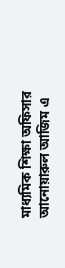মাধ্যমিক শিক্ষা অফিসার আনোয়ারুল আজিম এ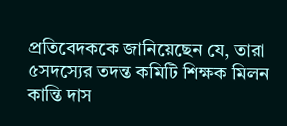প্রতিবেদককে জানিয়েছেন যে, তারা ৫সদস্যের তদন্ত কমিটি শিক্ষক মিলন কান্তি দাস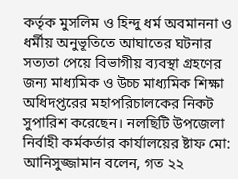কর্তৃক মুসলিম ও হিন্দু ধর্ম অবমাননা ও ধর্মীয় অনুভূতিতে আঘাতের ঘটনার সত্যতা পেয়ে বিভাগীয় ব্যবস্থা গ্রহণের জন্য মাধ্যমিক ও উচ্চ মাধ্যমিক শিক্ষা অধিদপ্তরের মহাপরিচালকের নিকট সুপারিশ করেছেন। নলছিটি উপজেলা নির্বাহী কর্মকর্তার কার্যালয়ের ষ্টাফ মো: আনিসুজ্জামান বলেন, গত ২২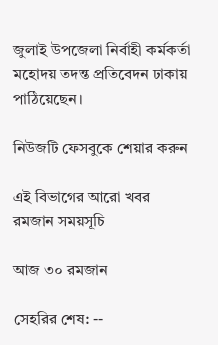জুলাই উপজেলা নির্বাহী কর্মকর্তা মহোদয় তদন্ত প্রতিবেদন ঢাকায় পাঠিয়েছেন।

নিউজটি ফেসবুকে শেয়ার করুন

এই বিভাগের আরো খবর
রমজান সময়সূচি

আজ ৩০ রমজান

সেহরির শেষ: --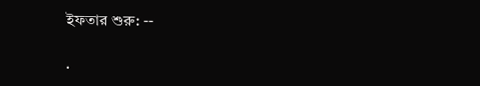ইফতার শুরু: --

.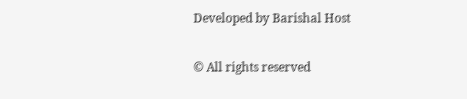Developed by Barishal Host

© All rights reserved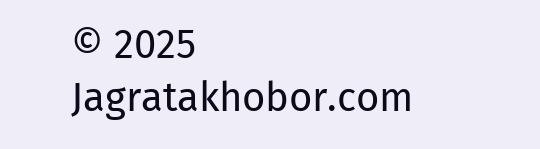© 2025 Jagratakhobor.com